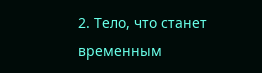2. Тело, что станет временным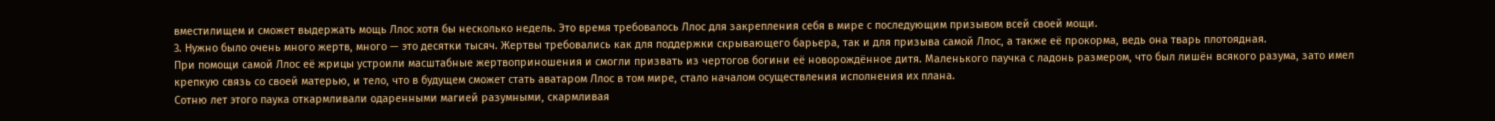вместилищем и сможет выдержать мощь Ллос хотя бы несколько недель. Это время требовалось Ллос для закрепления себя в мире с последующим призывом всей своей мощи.
3. Нужно было очень много жертв, много — это десятки тысяч. Жертвы требовались как для поддержки скрывающего барьера, так и для призыва самой Ллос, а также её прокорма, ведь она тварь плотоядная.
При помощи самой Ллос её жрицы устроили масштабные жертвоприношения и смогли призвать из чертогов богини её новорождённое дитя. Маленького паучка с ладонь размером, что был лишён всякого разума, зато имел крепкую связь со своей матерью, и тело, что в будущем сможет стать аватаром Ллос в том мире, стало началом осуществления исполнения их плана.
Сотню лет этого паука откармливали одаренными магией разумными, скармливая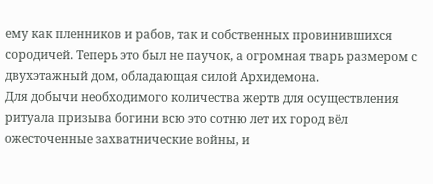ему как пленников и рабов, так и собственных провинившихся сородичей. Теперь это был не паучок, а огромная тварь размером с двухэтажный дом, обладающая силой Архидемона.
Для добычи необходимого количества жертв для осуществления ритуала призыва богини всю это сотню лет их город вёл ожесточенные захватнические войны, и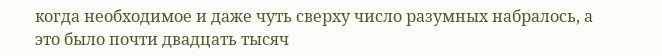когда необходимое и даже чуть сверху число разумных набралось, а это было почти двадцать тысяч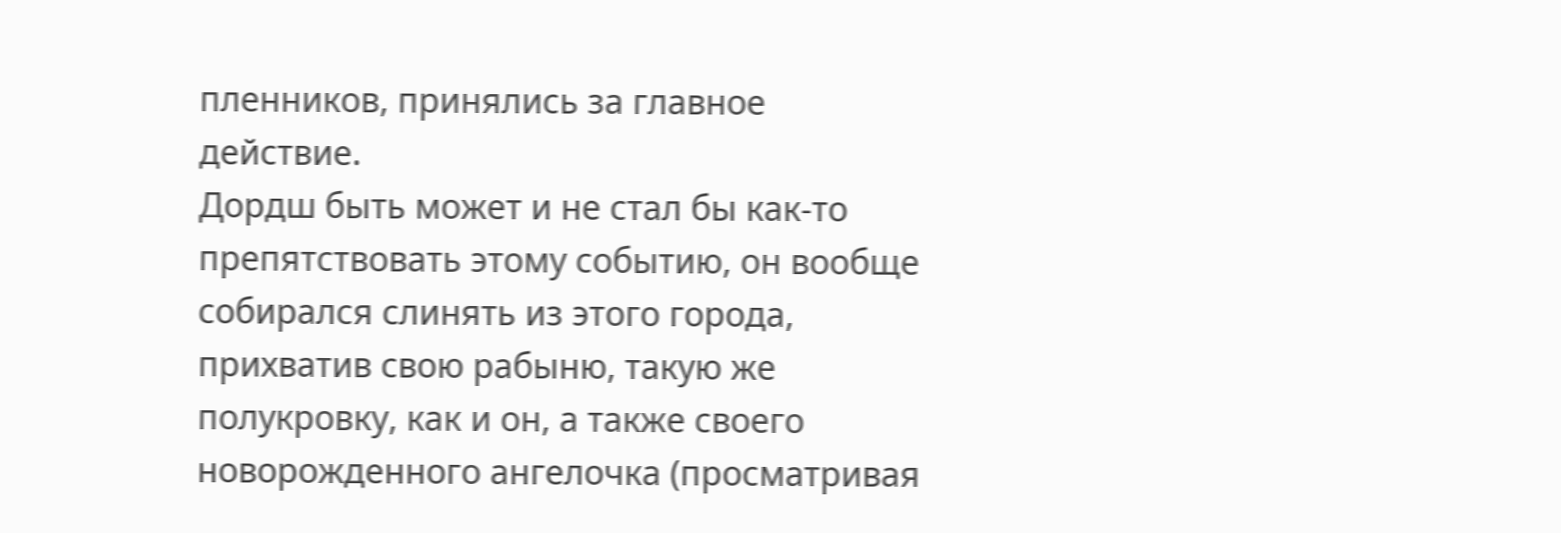пленников, принялись за главное действие.
Дордш быть может и не стал бы как-то препятствовать этому событию, он вообще собирался слинять из этого города, прихватив свою рабыню, такую же полукровку, как и он, а также своего новорожденного ангелочка (просматривая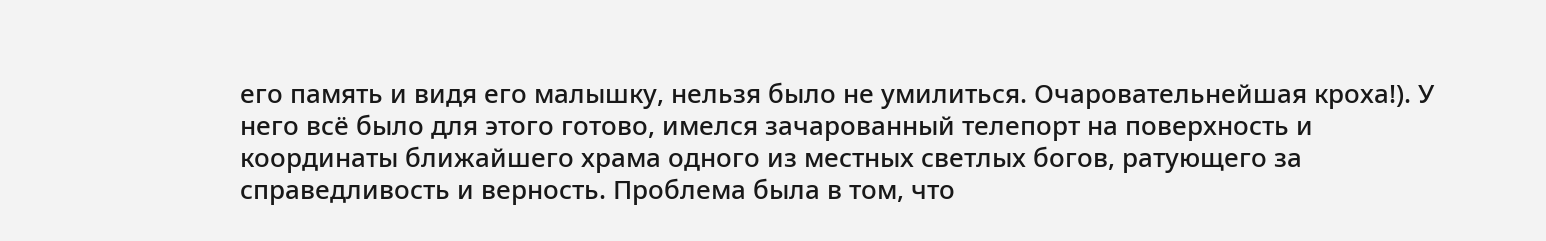его память и видя его малышку, нельзя было не умилиться. Очаровательнейшая кроха!). У него всё было для этого готово, имелся зачарованный телепорт на поверхность и координаты ближайшего храма одного из местных светлых богов, ратующего за справедливость и верность. Проблема была в том, что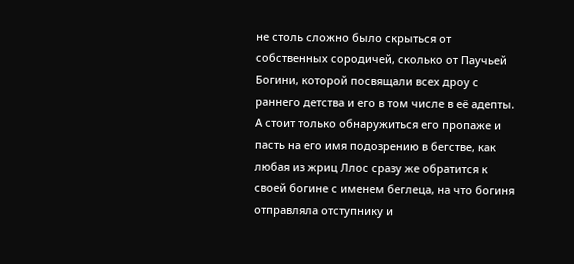не столь сложно было скрыться от собственных сородичей, сколько от Паучьей Богини, которой посвящали всех дроу с раннего детства и его в том числе в её адепты. А стоит только обнаружиться его пропаже и пасть на его имя подозрению в бегстве, как любая из жриц Ллос сразу же обратится к своей богине с именем беглеца, на что богиня отправляла отступнику и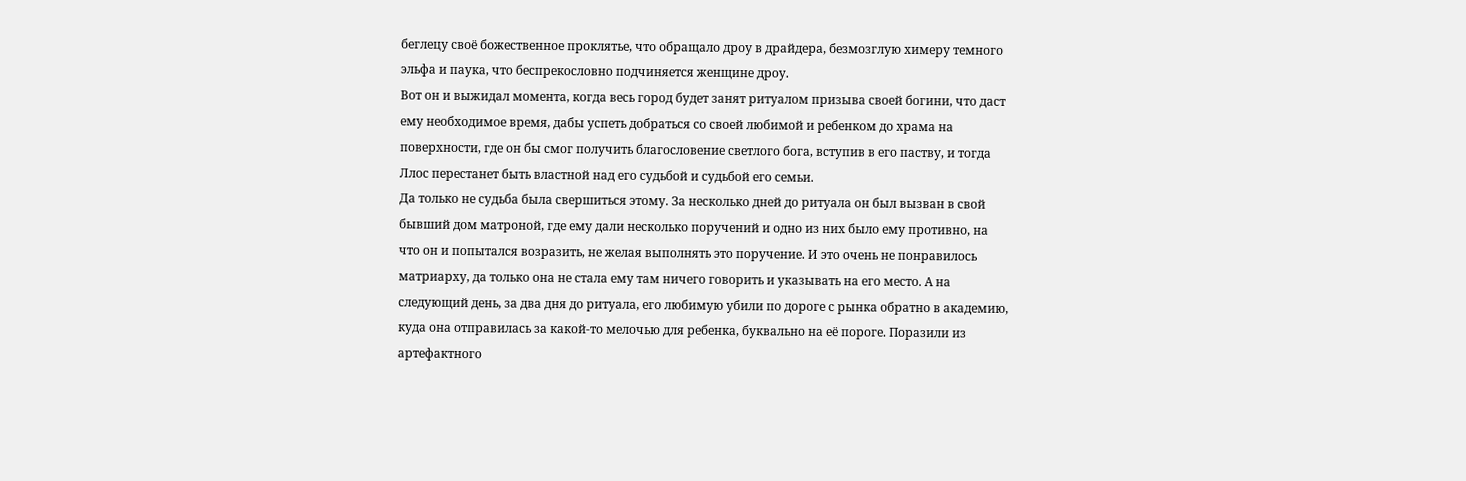беглецу своё божественное проклятье, что обращало дроу в драйдера, безмозглую химеру темного эльфа и паука, что беспрекословно подчиняется женщине дроу.
Вот он и выжидал момента, когда весь город будет занят ритуалом призыва своей богини, что даст ему необходимое время, дабы успеть добраться со своей любимой и ребенком до храма на поверхности, где он бы смог получить благословение светлого бога, вступив в его паству, и тогда Ллос перестанет быть властной над его судьбой и судьбой его семьи.
Да только не судьба была свершиться этому. За несколько дней до ритуала он был вызван в свой бывший дом матроной, где ему дали несколько поручений и одно из них было ему противно, на что он и попытался возразить, не желая выполнять это поручение. И это очень не понравилось матриарху, да только она не стала ему там ничего говорить и указывать на его место. А на следующий день, за два дня до ритуала, его любимую убили по дороге с рынка обратно в академию, куда она отправилась за какой-то мелочью для ребенка, буквально на её пороге. Поразили из артефактного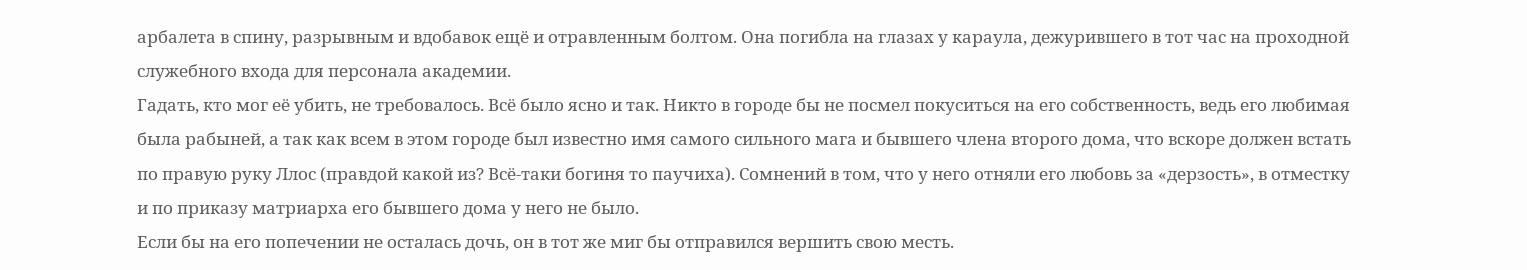арбалета в спину, разрывным и вдобавок ещё и отравленным болтом. Она погибла на глазах у караула, дежурившего в тот час на проходной служебного входа для персонала академии.
Гадать, кто мог её убить, не требовалось. Всё было ясно и так. Никто в городе бы не посмел покуситься на его собственность, ведь его любимая была рабыней, а так как всем в этом городе был известно имя самого сильного мага и бывшего члена второго дома, что вскоре должен встать по правую руку Ллос (правдой какой из? Всё-таки богиня то паучиха). Сомнений в том, что у него отняли его любовь за «дерзость», в отместку и по приказу матриарха его бывшего дома у него не было.
Если бы на его попечении не осталась дочь, он в тот же миг бы отправился вершить свою месть.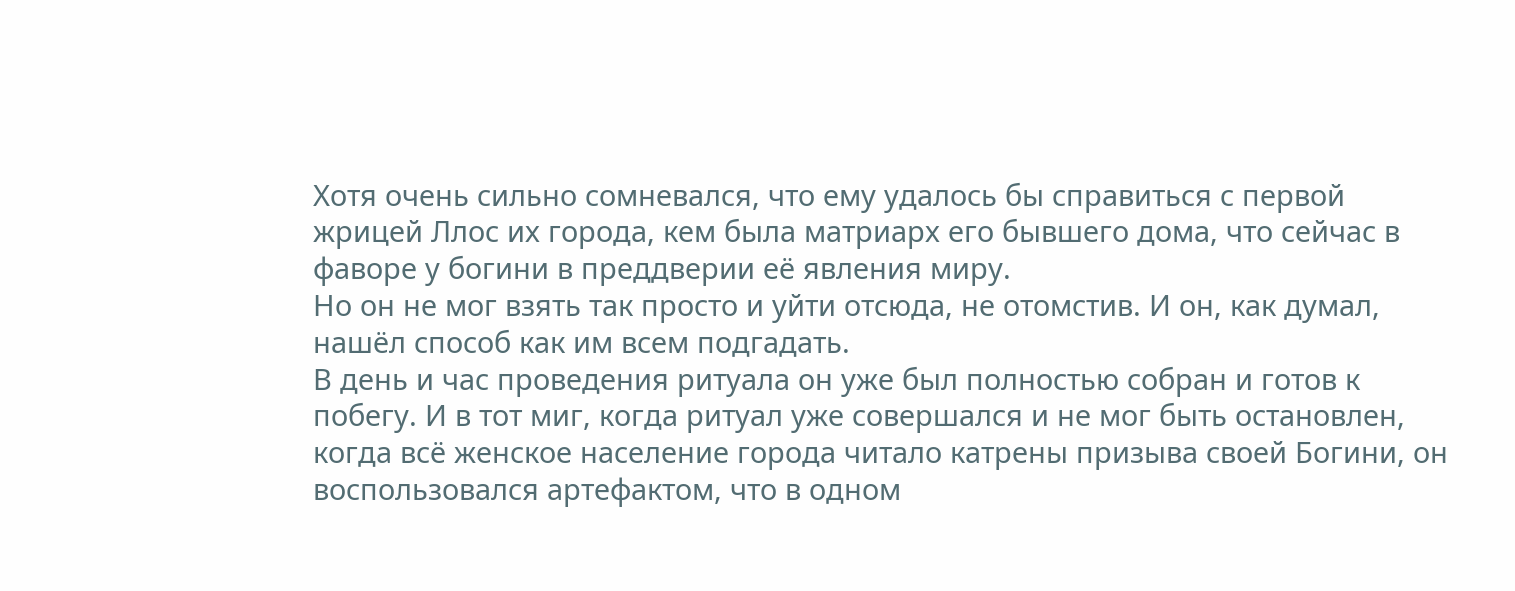Хотя очень сильно сомневался, что ему удалось бы справиться с первой жрицей Ллос их города, кем была матриарх его бывшего дома, что сейчас в фаворе у богини в преддверии её явления миру.
Но он не мог взять так просто и уйти отсюда, не отомстив. И он, как думал, нашёл способ как им всем подгадать.
В день и час проведения ритуала он уже был полностью собран и готов к побегу. И в тот миг, когда ритуал уже совершался и не мог быть остановлен, когда всё женское население города читало катрены призыва своей Богини, он воспользовался артефактом, что в одном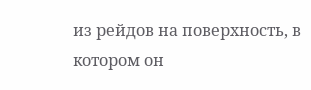из рейдов на поверхность, в котором он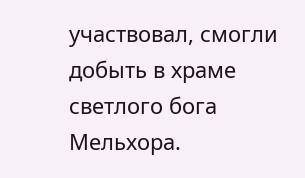участвовал, смогли добыть в храме светлого бога Мельхора.